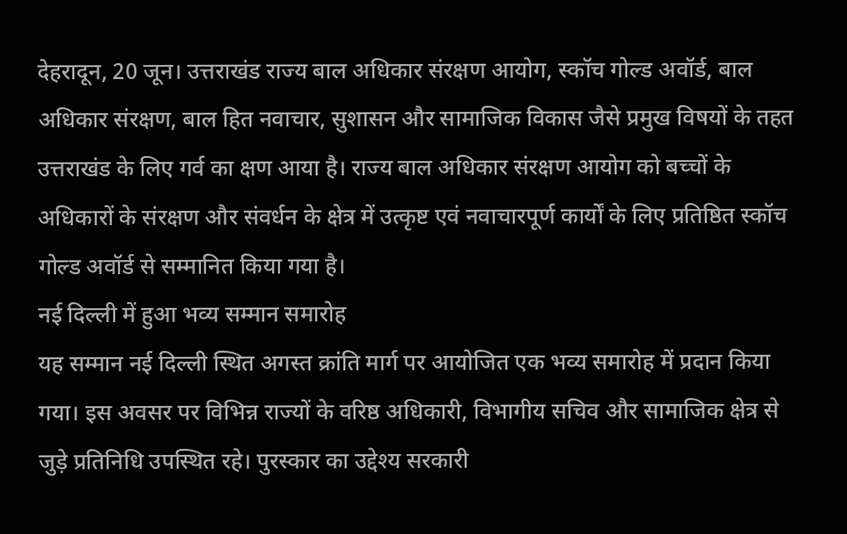देहरादून, 20 जून। उत्तराखंड राज्य बाल अधिकार संरक्षण आयोग, स्कॉच गोल्ड अवॉर्ड, बाल अधिकार संरक्षण, बाल हित नवाचार, सुशासन और सामाजिक विकास जैसे प्रमुख विषयों के तहत उत्तराखंड के लिए गर्व का क्षण आया है। राज्य बाल अधिकार संरक्षण आयोग को बच्चों के अधिकारों के संरक्षण और संवर्धन के क्षेत्र में उत्कृष्ट एवं नवाचारपूर्ण कार्यों के लिए प्रतिष्ठित स्कॉच गोल्ड अवॉर्ड से सम्मानित किया गया है।
नई दिल्ली में हुआ भव्य सम्मान समारोह
यह सम्मान नई दिल्ली स्थित अगस्त क्रांति मार्ग पर आयोजित एक भव्य समारोह में प्रदान किया गया। इस अवसर पर विभिन्न राज्यों के वरिष्ठ अधिकारी, विभागीय सचिव और सामाजिक क्षेत्र से जुड़े प्रतिनिधि उपस्थित रहे। पुरस्कार का उद्देश्य सरकारी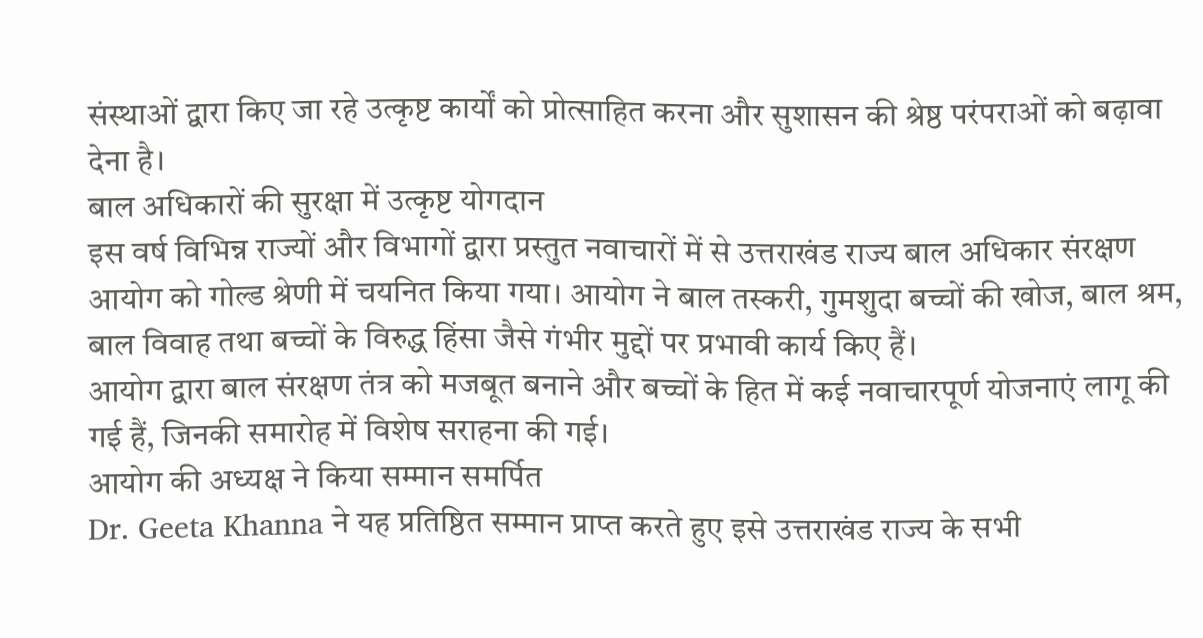संस्थाओं द्वारा किए जा रहे उत्कृष्ट कार्यों को प्रोत्साहित करना और सुशासन की श्रेष्ठ परंपराओं को बढ़ावा देना है।
बाल अधिकारों की सुरक्षा में उत्कृष्ट योगदान
इस वर्ष विभिन्न राज्यों और विभागों द्वारा प्रस्तुत नवाचारों में से उत्तराखंड राज्य बाल अधिकार संरक्षण आयोग को गोल्ड श्रेणी में चयनित किया गया। आयोग ने बाल तस्करी, गुमशुदा बच्चों की खोज, बाल श्रम, बाल विवाह तथा बच्चों के विरुद्ध हिंसा जैसे गंभीर मुद्दों पर प्रभावी कार्य किए हैं।
आयोग द्वारा बाल संरक्षण तंत्र को मजबूत बनाने और बच्चों के हित में कई नवाचारपूर्ण योजनाएं लागू की गई हैं, जिनकी समारोह में विशेष सराहना की गई।
आयोग की अध्यक्ष ने किया सम्मान समर्पित
Dr. Geeta Khanna ने यह प्रतिष्ठित सम्मान प्राप्त करते हुए इसे उत्तराखंड राज्य के सभी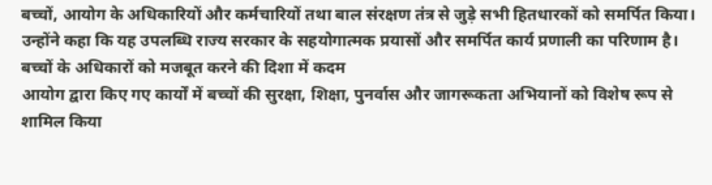बच्चों, आयोग के अधिकारियों और कर्मचारियों तथा बाल संरक्षण तंत्र से जुड़े सभी हितधारकों को समर्पित किया।
उन्होंने कहा कि यह उपलब्धि राज्य सरकार के सहयोगात्मक प्रयासों और समर्पित कार्य प्रणाली का परिणाम है।
बच्चों के अधिकारों को मजबूत करने की दिशा में कदम
आयोग द्वारा किए गए कार्यों में बच्चों की सुरक्षा, शिक्षा, पुनर्वास और जागरूकता अभियानों को विशेष रूप से शामिल किया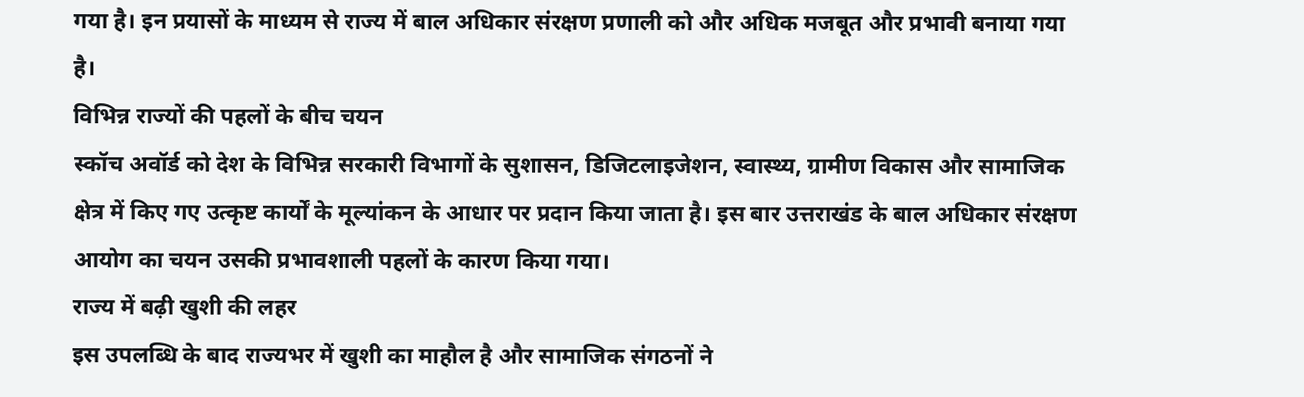गया है। इन प्रयासों के माध्यम से राज्य में बाल अधिकार संरक्षण प्रणाली को और अधिक मजबूत और प्रभावी बनाया गया है।
विभिन्न राज्यों की पहलों के बीच चयन
स्कॉच अवॉर्ड को देश के विभिन्न सरकारी विभागों के सुशासन, डिजिटलाइजेशन, स्वास्थ्य, ग्रामीण विकास और सामाजिक क्षेत्र में किए गए उत्कृष्ट कार्यों के मूल्यांकन के आधार पर प्रदान किया जाता है। इस बार उत्तराखंड के बाल अधिकार संरक्षण आयोग का चयन उसकी प्रभावशाली पहलों के कारण किया गया।
राज्य में बढ़ी खुशी की लहर
इस उपलब्धि के बाद राज्यभर में खुशी का माहौल है और सामाजिक संगठनों ने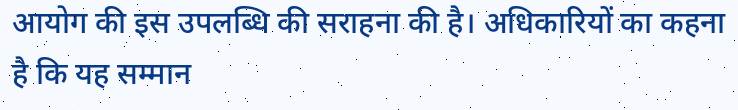आयोग की इस उपलब्धि की सराहना की है। अधिकारियों का कहना है कि यह सम्मान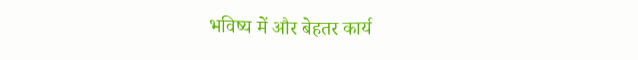भविष्य में और बेहतर कार्य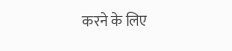करने के लिए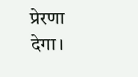प्रेरणा देगा।